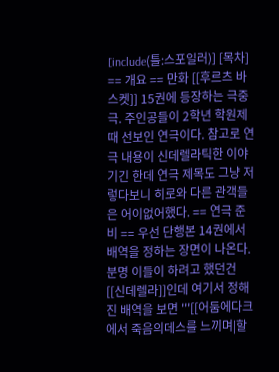[include(틀:스포일러)] [목차] == 개요 == 만화 [[후르츠 바스켓]] 15권에 등장하는 극중극. 주인공들이 2학년 학원제 때 선보인 연극이다. 참고로 연극 내용이 신데렐라틱한 이야기긴 한데 연극 제목도 그냥 저렇다보니 히로와 다른 관객들은 어이없어했다. == 연극 준비 == 우선 단행본 14권에서 배역을 정하는 장면이 나온다. 분명 이들이 하려고 했던건 [[신데렐라]]인데 여기서 정해진 배역을 보면 '''[[어둠에다크에서 죽음의데스를 느끼며|할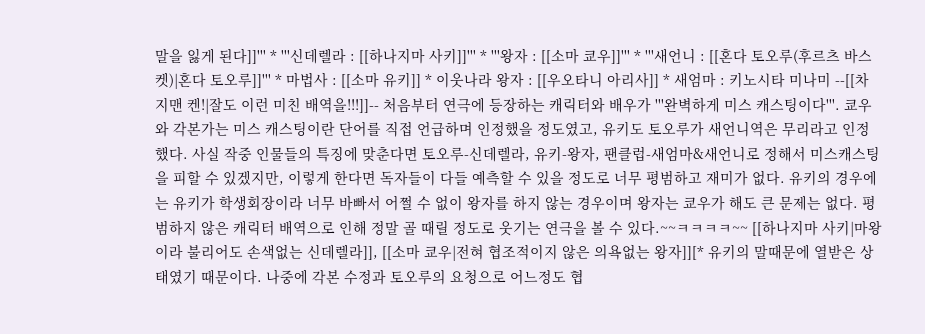말을 잃게 된다]]''' * '''신데렐라 : [[하나지마 사키]]''' * '''왕자 : [[소마 쿄우]]''' * '''새언니 : [[혼다 토오루(후르츠 바스켓)|혼다 토오루]]''' * 마법사 : [[소마 유키]] * 이웃나라 왕자 : [[우오타니 아리사]] * 새엄마 : 키노시타 미나미 --[[차지맨 켄!|잘도 이런 미친 배역을!!!]]-- 처음부터 연극에 등장하는 캐릭터와 배우가 '''완벽하게 미스 캐스팅이다'''. 쿄우와 각본가는 미스 캐스팅이란 단어를 직접 언급하며 인정했을 정도였고, 유키도 토오루가 새언니역은 무리라고 인정했다. 사실 작중 인물들의 특징에 맞춘다면 토오루-신데렐라, 유키-왕자, 팬클럽-새엄마&새언니로 정해서 미스캐스팅을 피할 수 있겠지만, 이렇게 한다면 독자들이 다들 예측할 수 있을 정도로 너무 평범하고 재미가 없다. 유키의 경우에는 유키가 학생회장이라 너무 바빠서 어쩔 수 없이 왕자를 하지 않는 경우이며 왕자는 쿄우가 해도 큰 문제는 없다. 평범하지 않은 캐릭터 배역으로 인해 정말 골 때릴 정도로 웃기는 연극을 볼 수 있다.~~ㅋㅋㅋㅋ~~ [[하나지마 사키|마왕이라 불리어도 손색없는 신데렐라]], [[소마 쿄우|전혀 협조적이지 않은 의욕없는 왕자]][* 유키의 말때문에 열받은 상태였기 때문이다. 나중에 각본 수정과 토오루의 요청으로 어느정도 협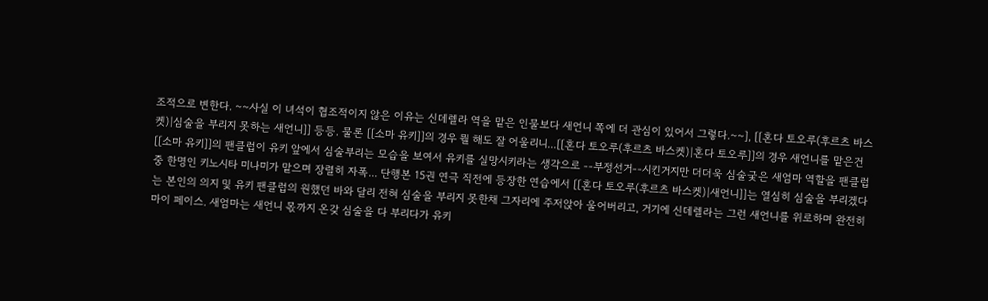조적으로 변한다. ~~사실 이 녀석이 협조적이지 않은 이유는 신데렐라 역을 맡은 인물보다 새언니 쪽에 더 관심이 있어서 그렇다.~~], [[혼다 토오루(후르츠 바스켓)|심술을 부리지 못하는 새언니]] 등등. 물론 [[소마 유키]]의 경우 뭘 해도 잘 어울리니...[[혼다 토오루(후르츠 바스켓)|혼다 토오루]]의 경우 새언니를 맡은건 [[소마 유키]]의 팬클럽이 유키 앞에서 심술부리는 모습을 보여서 유키를 실망시키라는 생각으로 --부정선거--시킨거지만 더더욱 심술궂은 새엄마 역할을 팬클럽중 한명인 키노시타 미나미가 맡으며 장렬히 자폭... 단행본 15권 연극 직전에 등장한 연습에서 [[혼다 토오루(후르츠 바스켓)|새언니]]는 열심히 심술을 부리겠다는 본인의 의지 및 유키 팬클럽의 원했던 바와 달리 전혀 심술을 부리지 못한채 그자리에 주저앉아 울어버리고, 거기에 신데렐라는 그런 새언니를 위로하며 완전히 마이 페이스. 새엄마는 새언니 몫까지 온갖 심술을 다 부리다가 유키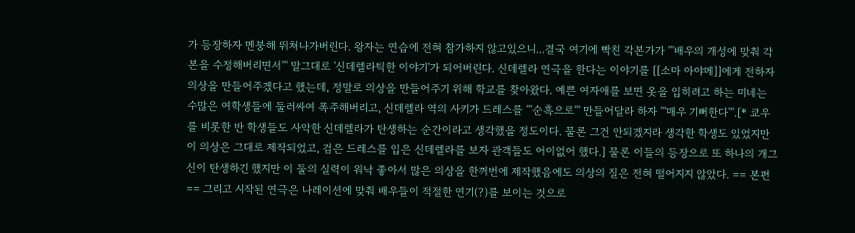가 등장하자 멘붕해 뛰쳐나가버린다. 왕자는 연습에 전혀 참가하지 않고있으니...결국 여기에 빡친 각본가가 '''배우의 개성에 맞춰 각본을 수정해버리면서''' 말그대로 '신데렐라틱한 이야기'가 되어버린다. 신데렐라 연극을 한다는 이야기를 [[소마 아야메]]에게 전하자 의상을 만들어주겠다고 했는데, 정말로 의상을 만들어주기 위해 학교를 찾아왔다. 예쁜 여자애를 보면 옷을 입히려고 하는 미네는 수많은 여학생들에 둘러싸여 폭주해버리고, 신데렐라 역의 사키가 드레스를 '''순흑으로''' 만들어달라 하자 '''매우 기뻐한다'''.[* 쿄우를 비롯한 반 학생들도 사악한 신데렐라가 탄생하는 순간이라고 생각했을 정도이다. 물론 그건 안되겠지라 생각한 학생도 있었지만 이 의상은 그대로 제작되었고, 검은 드레스를 입은 신데렐라를 보자 관객들도 어이없어 했다.] 물론 이들의 등장으로 또 하나의 개그신이 탄생하긴 했지만 이 둘의 실력이 워낙 좋아서 많은 의상을 한꺼번에 제작했음에도 의상의 질은 전혀 떨어지지 않았다. == 본편 == 그리고 시작된 연극은 나레이션에 맞춰 배우들이 적절한 연기(?)를 보이는 것으로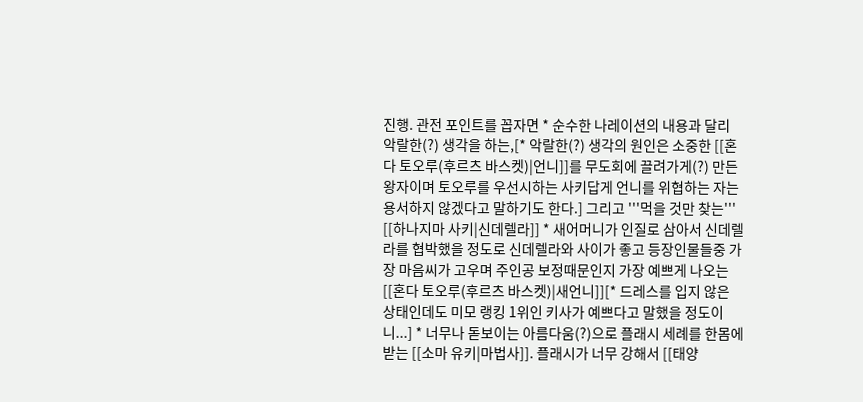진행. 관전 포인트를 꼽자면 * 순수한 나레이션의 내용과 달리 악랄한(?) 생각을 하는,[* 악랄한(?) 생각의 원인은 소중한 [[혼다 토오루(후르츠 바스켓)|언니]]를 무도회에 끌려가게(?) 만든 왕자이며 토오루를 우선시하는 사키답게 언니를 위협하는 자는 용서하지 않겠다고 말하기도 한다.] 그리고 '''먹을 것만 찾는''' [[하나지마 사키|신데렐라]] * 새어머니가 인질로 삼아서 신데렐라를 협박했을 정도로 신데렐라와 사이가 좋고 등장인물들중 가장 마음씨가 고우며 주인공 보정때문인지 가장 예쁘게 나오는 [[혼다 토오루(후르츠 바스켓)|새언니]][* 드레스를 입지 않은 상태인데도 미모 랭킹 1위인 키사가 예쁘다고 말했을 정도이니...] * 너무나 돋보이는 아름다움(?)으로 플래시 세례를 한몸에 받는 [[소마 유키|마법사]]. 플래시가 너무 강해서 [[태양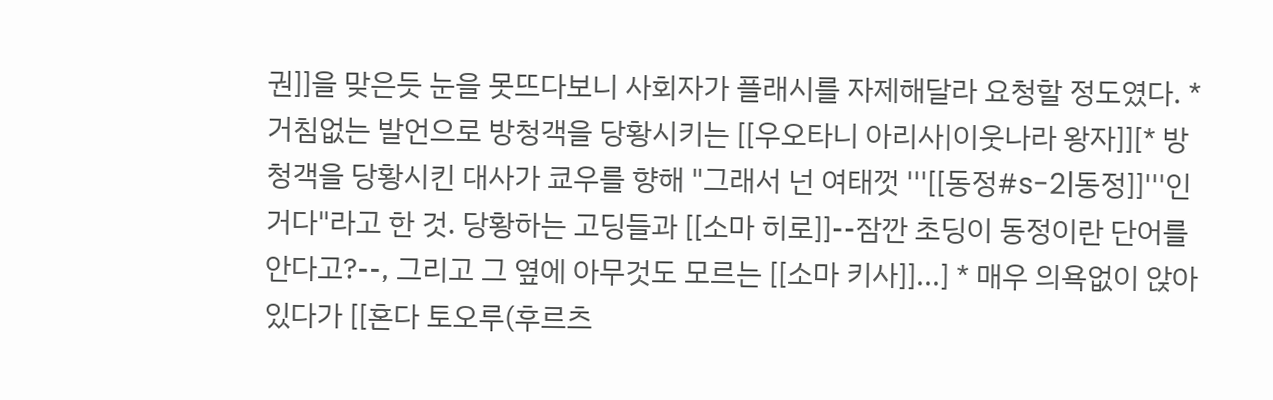권]]을 맞은듯 눈을 못뜨다보니 사회자가 플래시를 자제해달라 요청할 정도였다. * 거침없는 발언으로 방청객을 당황시키는 [[우오타니 아리사|이웃나라 왕자]][* 방청객을 당황시킨 대사가 쿄우를 향해 "그래서 넌 여태껏 '''[[동정#s-2|동정]]'''인거다"라고 한 것. 당황하는 고딩들과 [[소마 히로]]--잠깐 초딩이 동정이란 단어를 안다고?--, 그리고 그 옆에 아무것도 모르는 [[소마 키사]]...] * 매우 의욕없이 앉아있다가 [[혼다 토오루(후르츠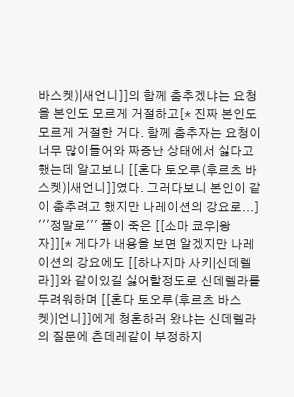바스켓)|새언니]]의 함께 춤추겠냐는 요청을 본인도 모르게 거절하고[* 진짜 본인도 모르게 거절한 거다. 함께 춤추자는 요청이 너무 많이들어와 짜증난 상태에서 싫다고 했는데 알고보니 [[혼다 토오루(후르츠 바스켓)|새언니]]였다. 그러다보니 본인이 같이 춤추려고 했지만 나레이션의 강요로...] '''정말로''' 풀이 죽은 [[소마 쿄우|왕자]][* 게다가 내용을 보면 알겠지만 나레이션의 강요에도 [[하나지마 사키|신데렐라]]와 같이있길 싫어할정도로 신데렐라를 두려워하며 [[혼다 토오루(후르츠 바스켓)|언니]]에게 청혼하러 왔냐는 신데렐라의 질문에 츤데레같이 부정하지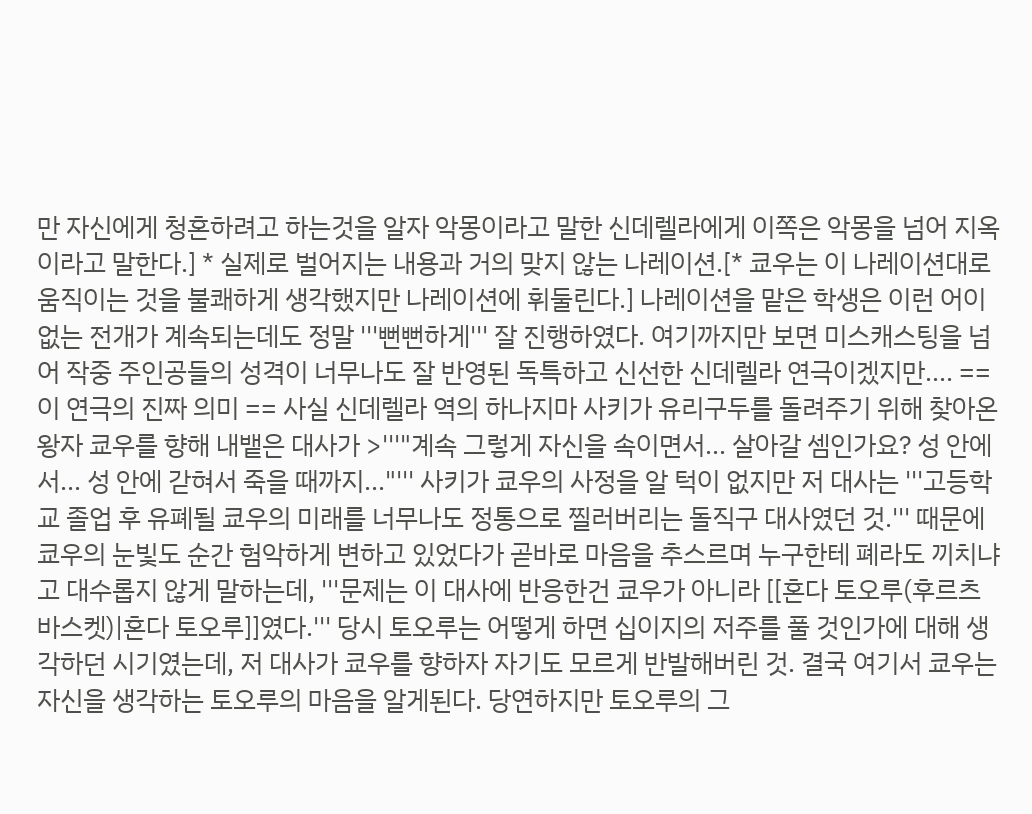만 자신에게 청혼하려고 하는것을 알자 악몽이라고 말한 신데렐라에게 이쪽은 악몽을 넘어 지옥이라고 말한다.] * 실제로 벌어지는 내용과 거의 맞지 않는 나레이션.[* 쿄우는 이 나레이션대로 움직이는 것을 불쾌하게 생각했지만 나레이션에 휘둘린다.] 나레이션을 맡은 학생은 이런 어이없는 전개가 계속되는데도 정말 '''뻔뻔하게''' 잘 진행하였다. 여기까지만 보면 미스캐스팅을 넘어 작중 주인공들의 성격이 너무나도 잘 반영된 독특하고 신선한 신데렐라 연극이겠지만.... == 이 연극의 진짜 의미 == 사실 신데렐라 역의 하나지마 사키가 유리구두를 돌려주기 위해 찾아온 왕자 쿄우를 향해 내뱉은 대사가 >'''"계속 그렇게 자신을 속이면서... 살아갈 셈인가요? 성 안에서... 성 안에 갇혀서 죽을 때까지..."''' 사키가 쿄우의 사정을 알 턱이 없지만 저 대사는 '''고등학교 졸업 후 유폐될 쿄우의 미래를 너무나도 정통으로 찔러버리는 돌직구 대사였던 것.''' 때문에 쿄우의 눈빛도 순간 험악하게 변하고 있었다가 곧바로 마음을 추스르며 누구한테 폐라도 끼치냐고 대수롭지 않게 말하는데, '''문제는 이 대사에 반응한건 쿄우가 아니라 [[혼다 토오루(후르츠 바스켓)|혼다 토오루]]였다.''' 당시 토오루는 어떻게 하면 십이지의 저주를 풀 것인가에 대해 생각하던 시기였는데, 저 대사가 쿄우를 향하자 자기도 모르게 반발해버린 것. 결국 여기서 쿄우는 자신을 생각하는 토오루의 마음을 알게된다. 당연하지만 토오루의 그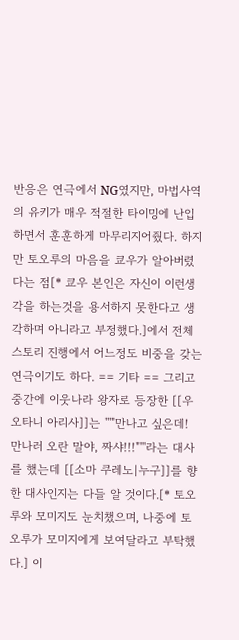반응은 연극에서 NG였지만, 마법사역의 유키가 매우 적절한 타이밍에 난입하면서 훈훈하게 마무리지어줬다. 하지만 토오루의 마음을 쿄우가 알아버렸다는 점[* 쿄우 본인은 자신이 이런생각을 하는것을 용서하지 못한다고 생각하며 아니라고 부정했다.]에서 전체 스토리 진행에서 어느정도 비중을 갖는 연극이기도 하다. == 기타 == 그리고 중간에 이웃나라 왕자로 등장한 [[우오타니 아리사]]는 '''"만나고 싶은데! 만나러 오란 말야, 짜샤!!!"'''라는 대사를 했는데 [[소마 쿠레노|누구]]를 향한 대사인지는 다들 알 것이다.[* 토오루와 모미지도 눈치챘으며, 나중에 토오루가 모미지에게 보여달라고 부탁했다.] 이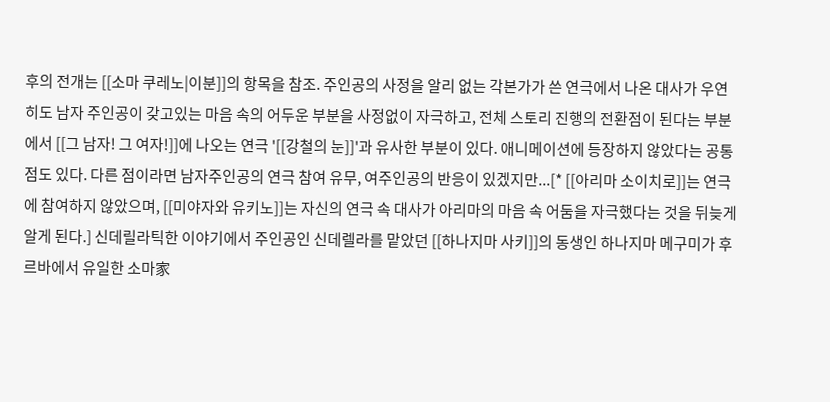후의 전개는 [[소마 쿠레노|이분]]의 항목을 참조. 주인공의 사정을 알리 없는 각본가가 쓴 연극에서 나온 대사가 우연히도 남자 주인공이 갖고있는 마음 속의 어두운 부분을 사정없이 자극하고, 전체 스토리 진행의 전환점이 된다는 부분에서 [[그 남자! 그 여자!]]에 나오는 연극 '[[강철의 눈]]'과 유사한 부분이 있다. 애니메이션에 등장하지 않았다는 공통점도 있다. 다른 점이라면 남자주인공의 연극 참여 유무, 여주인공의 반응이 있겠지만...[* [[아리마 소이치로]]는 연극에 참여하지 않았으며, [[미야자와 유키노]]는 자신의 연극 속 대사가 아리마의 마음 속 어둠을 자극했다는 것을 뒤늦게 알게 된다.] 신데릴라틱한 이야기에서 주인공인 신데렐라를 맡았던 [[하나지마 사키]]의 동생인 하나지마 메구미가 후르바에서 유일한 소마家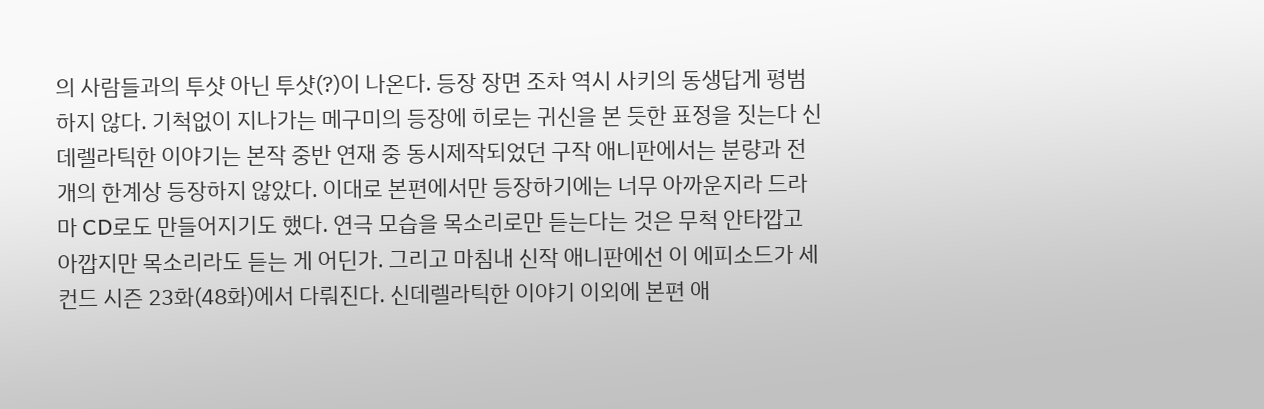의 사람들과의 투샷 아닌 투샷(?)이 나온다. 등장 장면 조차 역시 사키의 동생답게 평범하지 않다. 기척없이 지나가는 메구미의 등장에 히로는 귀신을 본 듯한 표정을 짓는다 신데렐라틱한 이야기는 본작 중반 연재 중 동시제작되었던 구작 애니판에서는 분량과 전개의 한계상 등장하지 않았다. 이대로 본편에서만 등장하기에는 너무 아까운지라 드라마 CD로도 만들어지기도 했다. 연극 모습을 목소리로만 듣는다는 것은 무척 안타깝고 아깝지만 목소리라도 듣는 게 어딘가. 그리고 마침내 신작 애니판에선 이 에피소드가 세컨드 시즌 23화(48화)에서 다뤄진다. 신데렐라틱한 이야기 이외에 본편 애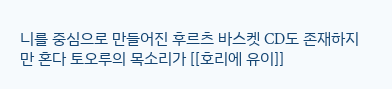니를 중심으로 만들어진 후르츠 바스켓 CD도 존재하지만 혼다 토오루의 목소리가 [[호리에 유이]]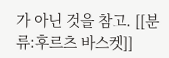가 아닌 것을 참고. [[분류:후르츠 바스켓]]